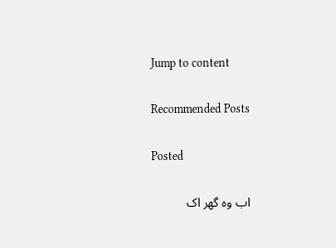Jump to content

Recommended Posts

Posted

اب وہ گھر اک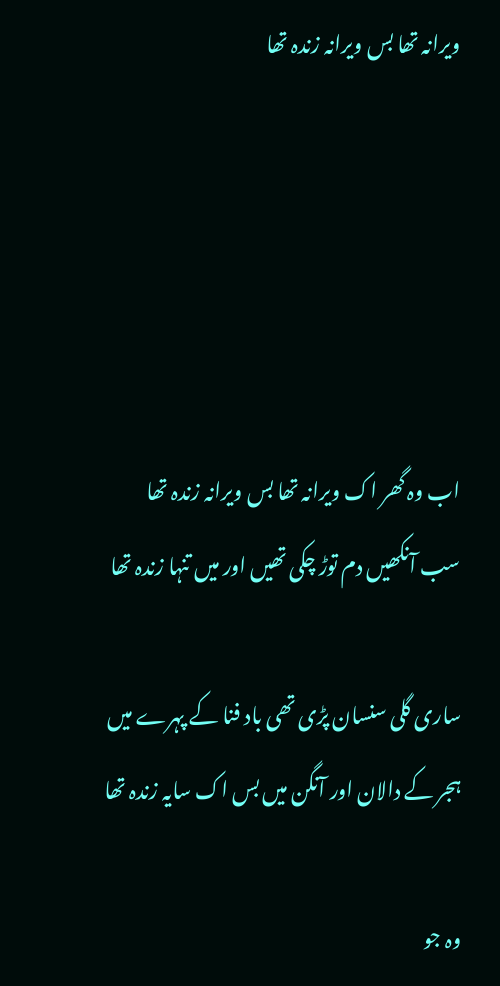ویرانہ تھا بس ویرانہ زندہ تھا





اب وہ گھر اک ویرانہ تھا بس ویرانہ زندہ تھا
سب آنکھیں دم توڑ چکی تھیں اور میں تنہا زندہ تھا

ساری گلی سنسان پڑی تھی باد فنا کے پہرے میں
ہجر کے دالان اور آنگن میں بس اک سایہ زندہ تھا

وہ جو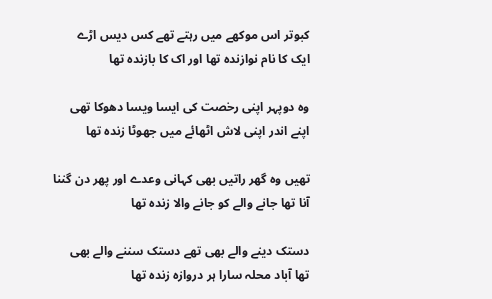کبوتر اس موکھے میں رہتے تھے کس دیس اڑے
ایک کا نام نوازندہ تھا اور اک کا بازندہ تھا

وہ دوپہر اپنی رخصت کی ایسا ویسا دھوکا تھی
اپنے اندر اپنی لاش اٹھائے میں جھوٹا زندہ تھا

تھیں وہ گھر راتیں بھی کہانی وعدے اور پھر دن گننا
آنا تھا جانے والے کو جانے والا زندہ تھا

دستک دینے والے بھی تھے دستک سننے والے بھی
تھا آباد محلہ سارا ہر دروازہ زندہ تھا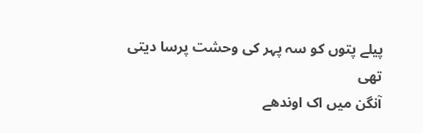پیلے پتوں کو سہ پہر کی وحشت پرسا دیتی تھی
آنگن میں اک اوندھے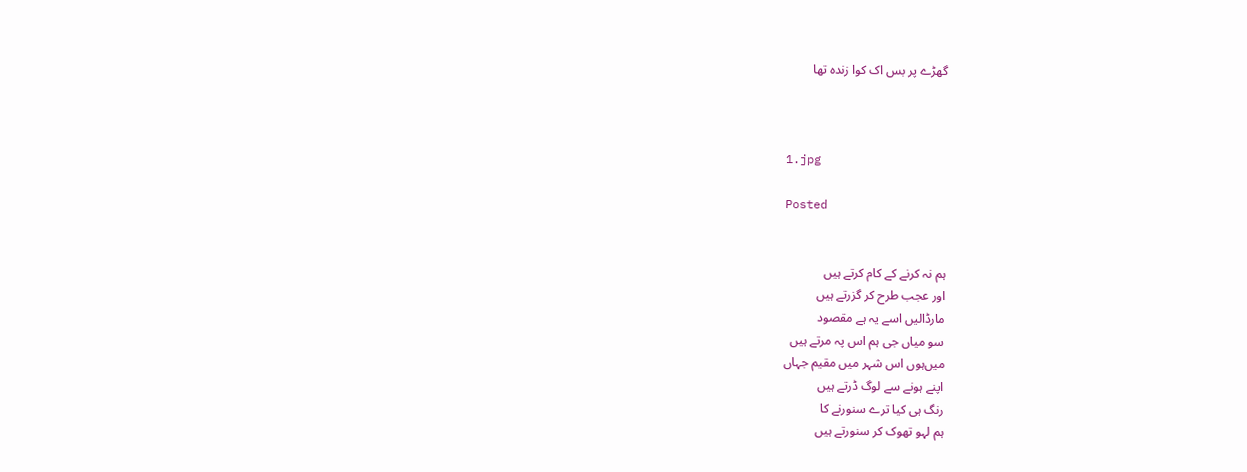گھڑے پر بس اک کوا زندہ تھا



1.jpg

Posted


ہم نہ کرنے کے کام کرتے ہیں
اور عجب طرح کر گزرتے ہیں
مارڈالیں اسے یہ ہے مقصود
سو میاں جی ہم اس پہ مرتے ہیں
میں‌ہوں اس شہر میں مقیم جہاں
اپنے ہونے سے لوگ ڈرتے ہیں
رنگ ہی کیا ترے سنورنے کا
ہم لہو تھوک کر سنورتے ہیں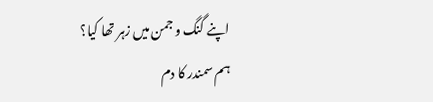اپنے گنگ و جمن میں زہر تھا کیا؟
ہم سمندر کا دم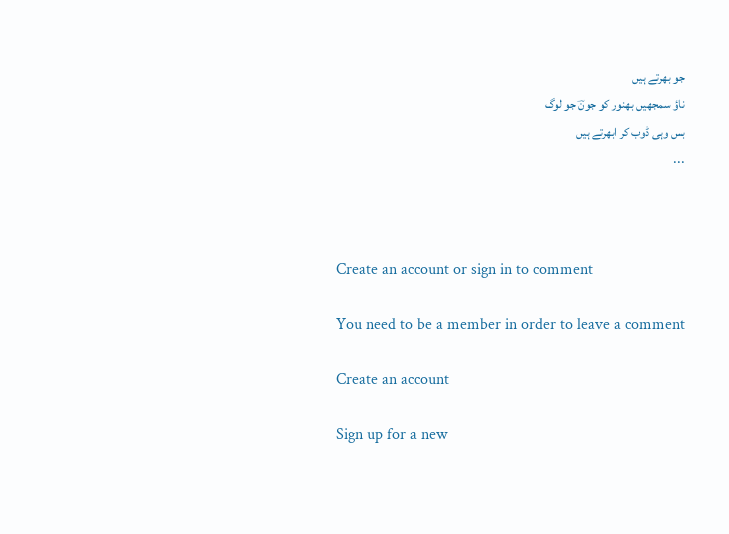جو بھرتے ہیں
ناؤ سمجھیں بھنور کو جونؔ جو لوگ
بس وہی ڈوب کر ابھرتے ہیں
...



Create an account or sign in to comment

You need to be a member in order to leave a comment

Create an account

Sign up for a new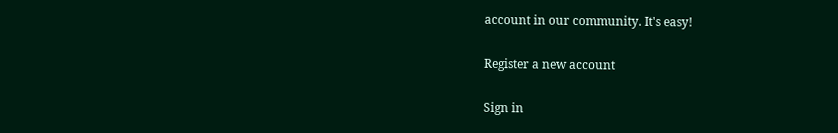account in our community. It's easy!

Register a new account

Sign in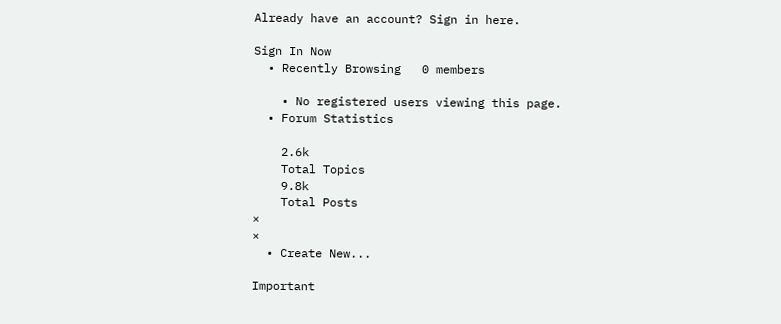Already have an account? Sign in here.

Sign In Now
  • Recently Browsing   0 members

    • No registered users viewing this page.
  • Forum Statistics

    2.6k
    Total Topics
    9.8k
    Total Posts
×
×
  • Create New...

Important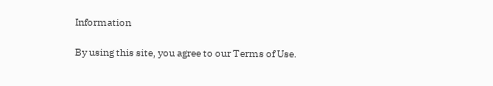Information

By using this site, you agree to our Terms of Use.